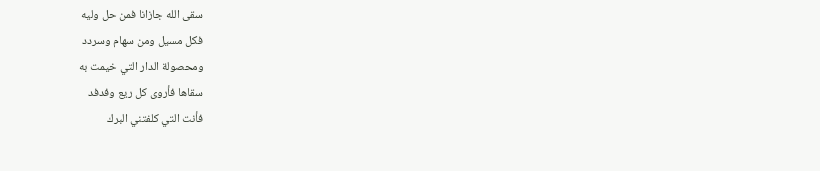سقى الله جازانا فمن حل وليه
فكل مسيل ومن سهام وسردد
ومحصولة الدار التي خيمت به
سقاها فأروى كل ريع وفدفد
فأنت التي كلفتني البرك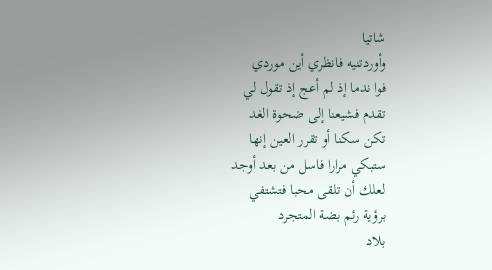شاتيا
وأوردتنيه فانظري أين موردي
فوا ندما إذ لم أعج إذ تقول لي
تقدم فشيعنا إلى ضحوة الغد
تكن سكنا أو تقرر العين إنها
ستبكي مرارا فاسل من بعد أوجد
لعلك أن تلقى محبا فتشتفي
برؤية رئم بضة المتجرد
بلاد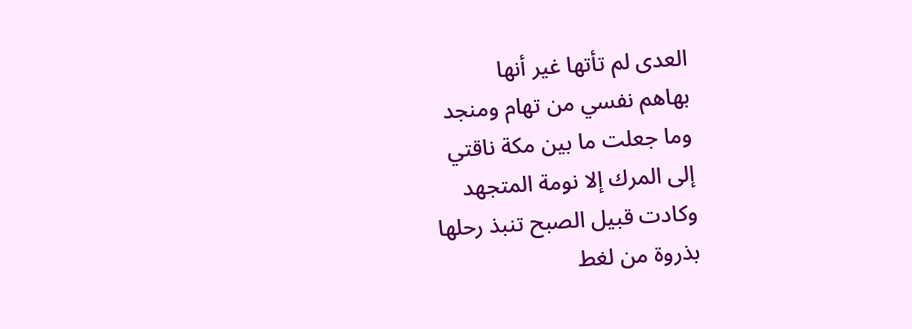العدى لم تأتها غير أنها
بهاهم نفسي من تهام ومنجد
وما جعلت ما بين مكة ناقتي
إلى المرك إلا نومة المتجهد
وكادت قبيل الصبح تنبذ رحلها
بذروة من لغط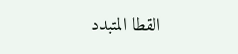القطا المتبدد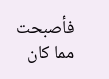فأصبحت مما كان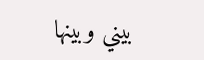بيني وبينها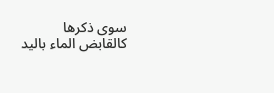سوى ذكرها كالقابض الماء باليد